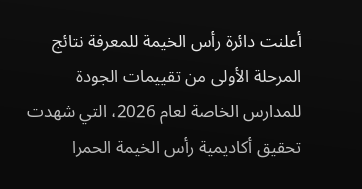أعلنت دائرة رأس الخيمة للمعرفة نتائج المرحلة الأولى من تقييمات الجودة للمدارس الخاصة لعام 2026، التي شهدت تحقيق أكاديمية رأس الخيمة الحمرا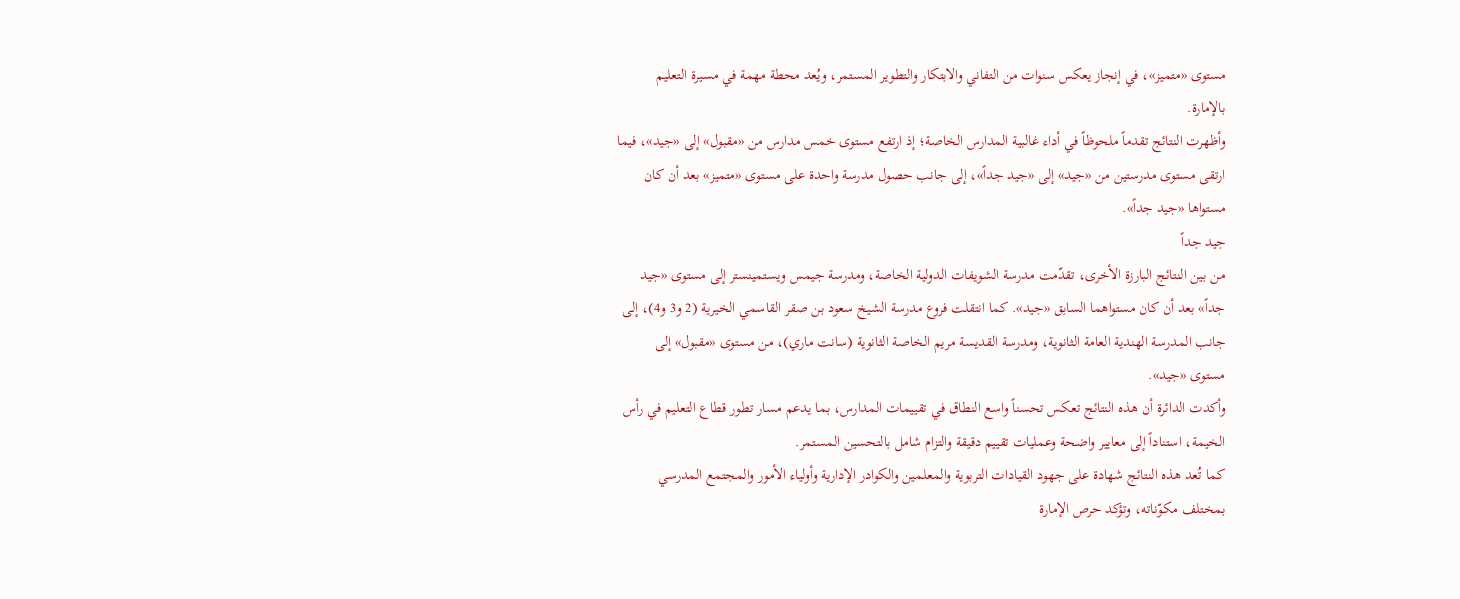مستوى «متميز»، في إنجاز يعكس سنوات من التفاني والابتكار والتطوير المستمر، ويُعد محطة مهمة في مسيرة التعليم بالإمارة.
وأظهرت النتائج تقدماً ملحوظاً في أداء غالبية المدارس الخاصة؛ إذ ارتفع مستوى خمس مدارس من «مقبول» إلى «جيد»، فيما ارتقى مستوى مدرستين من «جيد» إلى «جيد جداً»، إلى جانب حصول مدرسة واحدة على مستوى «متميز» بعد أن كان مستواها «جيد جداً».
جيد جداً
من بين النتائج البارزة الأخرى، تقدّمت مدرسة الشويفات الدولية الخاصة، ومدرسة جيمس ويستمينستر إلى مستوى «جيد جداً» بعد أن كان مستواهما السابق «جيد». كما انتقلت فروع مدرسة الشيخ سعود بن صقر القاسمي الخيرية (2 و3 و4)، إلى جانب المدرسة الهندية العامة الثانوية، ومدرسة القديسة مريم الخاصة الثانوية (سانت ماري)، من مستوى «مقبول» إلى مستوى «جيد».
وأكدت الدائرة أن هذه النتائج تعكس تحسناً واسع النطاق في تقييمات المدارس، بما يدعم مسار تطور قطاع التعليم في رأس الخيمة، استناداً إلى معايير واضحة وعمليات تقييم دقيقة والتزام شامل بالتحسين المستمر.
كما تُعد هذه النتائج شهادة على جهود القيادات التربوية والمعلمين والكوادر الإدارية وأولياء الأمور والمجتمع المدرسي بمختلف مكوّناته، وتؤكد حرص الإمارة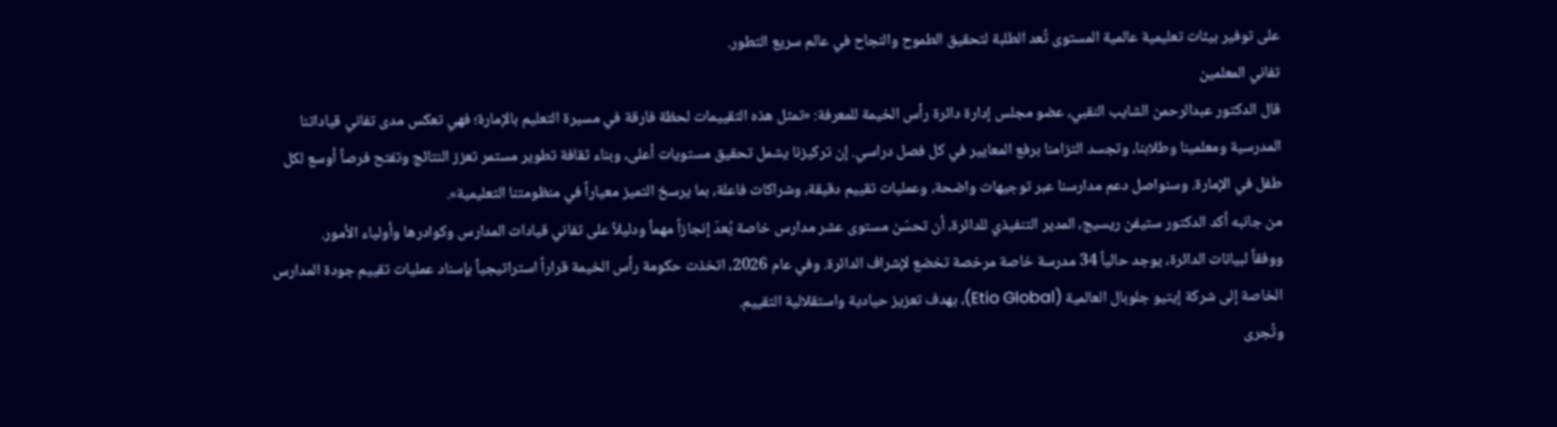على توفير بيئات تعليمية عالمية المستوى تُعد الطلبة لتحقيق الطموح والنجاح في عالم سريع التطور.
تفاني المعلمين
قال الدكتور عبدالرحمن الشايب النقبي، عضو مجلس إدارة دائرة رأس الخيمة للمعرفة: «تمثل هذه التقييمات لحظة فارقة في مسيرة التعليم بالإمارة؛ فهي تعكس مدى تفاني قياداتنا المدرسية ومعلمينا وطلابنا، وتجسد التزامنا برفع المعايير في كل فصل دراسي. إن تركيزنا يشمل تحقيق مستويات أعلى، وبناء ثقافة تطوير مستمر تعزز النتائج وتفتح فرصاً أوسع لكل طفل في الإمارة. وسنواصل دعم مدارسنا عبر توجيهات واضحة، وعمليات تقييم دقيقة، وشراكات فاعلة، بما يرسخ التميز معياراً في منظومتنا التعليمية».
من جانبه أكد الدكتور ستيفن ريسيج، المدير التنفيذي للدائرة، أن تحسّن مستوى عشر مدارس خاصة يُعدّ إنجازاً مهماً ودليلاً على تفاني قيادات المدارس وكوادرها وأولياء الأمور.
ووفقاً لبيانات الدائرة، يوجد حالياً 34 مدرسة خاصة مرخصة تخضع لإشراف الدائرة. وفي عام 2026، اتخذت حكومة رأس الخيمة قراراً استراتيجياً بإسناد عمليات تقييم جودة المدارس الخاصة إلى شركة إيتيو جلوبال العالمية (Etio Global)، بهدف تعزيز حيادية واستقلالية التقييم.
وتُجرى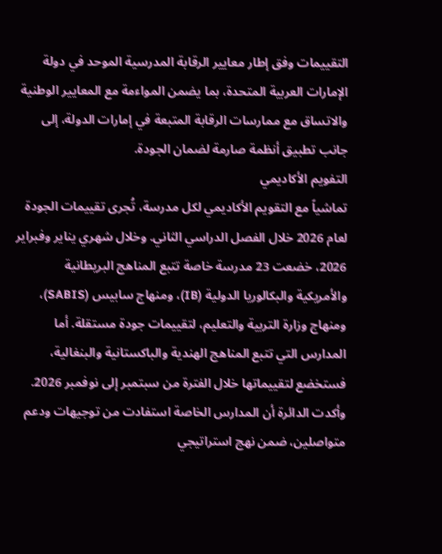التقييمات وفق إطار معايير الرقابة المدرسية الموحد في دولة الإمارات العربية المتحدة، بما يضمن المواءمة مع المعايير الوطنية والاتساق مع ممارسات الرقابة المتبعة في إمارات الدولة، إلى جانب تطبيق أنظمة صارمة لضمان الجودة.
التفويم الأكاديمي
تماشياً مع التقويم الأكاديمي لكل مدرسة، تُجرى تقييمات الجودة لعام 2026 خلال الفصل الدراسي الثاني. وخلال شهري يناير وفبراير 2026، خضعت 23 مدرسة خاصة تتبع المناهج البريطانية والأمريكية والبكالوريا الدولية (IB)، ومنهاج سابيس (SABIS)، ومنهاج وزارة التربية والتعليم، لتقييمات جودة مستقلة. أما المدارس التي تتبع المناهج الهندية والباكستانية والبنغالية، فستخضع لتقييماتها خلال الفترة من سبتمبر إلى نوفمبر 2026.
وأكدت الدائرة أن المدارس الخاصة استفادت من توجيهات ودعم متواصلين، ضمن نهج استراتيجي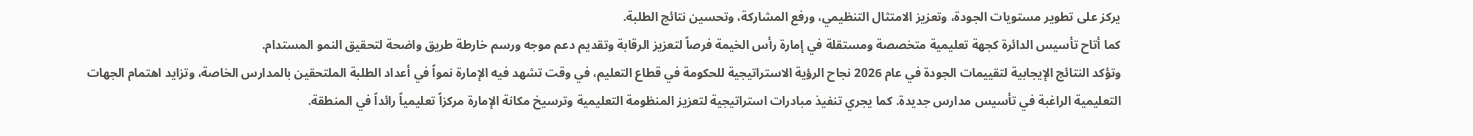يركز على تطوير مستويات الجودة، وتعزيز الامتثال التنظيمي، ورفع المشاركة، وتحسين نتائج الطلبة.
كما أتاح تأسيس الدائرة كجهة تعليمية متخصصة ومستقلة في إمارة رأس الخيمة فرصاً لتعزيز الرقابة وتقديم دعم موجه ورسم خارطة طريق واضحة لتحقيق النمو المستدام.
وتؤكد النتائج الإيجابية لتقييمات الجودة في عام 2026 نجاح الرؤية الاستراتيجية للحكومة في قطاع التعليم، في وقت تشهد فيه الإمارة نمواً في أعداد الطلبة الملتحقين بالمدارس الخاصة، وتزايد اهتمام الجهات التعليمية الراغبة في تأسيس مدارس جديدة. كما يجري تنفيذ مبادرات استراتيجية لتعزيز المنظومة التعليمية وترسيخ مكانة الإمارة مركزاً تعليمياً رائداً في المنطقة.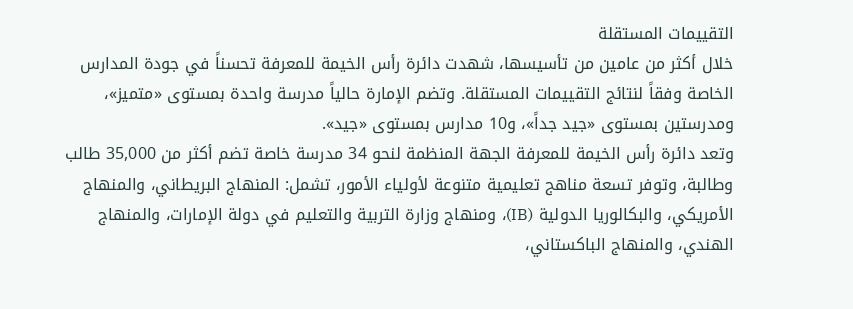التقييمات المستقلة
خلال أكثر من عامين من تأسيسها، شهدت دائرة رأس الخيمة للمعرفة تحسناً في جودة المدارس الخاصة وفقاً لنتائج التقييمات المستقلة. وتضم الإمارة حالياً مدرسة واحدة بمستوى «متميز»، ومدرستين بمستوى «جيد جداً»، و10 مدارس بمستوى «جيد».
وتعد دائرة رأس الخيمة للمعرفة الجهة المنظمة لنحو 34 مدرسة خاصة تضم أكثر من 35,000 طالب وطالبة، وتوفر تسعة مناهج تعليمية متنوعة لأولياء الأمور، تشمل: المنهاج البريطاني، والمنهاج الأمريكي، والبكالوريا الدولية (IB)، ومنهاج وزارة التربية والتعليم في دولة الإمارات، والمنهاج الهندي، والمنهاج الباكستاني،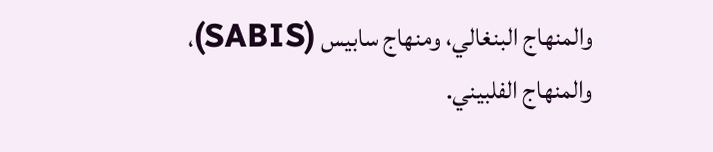والمنهاج البنغالي، ومنهاج سابيس (SABIS)، والمنهاج الفلبيني.